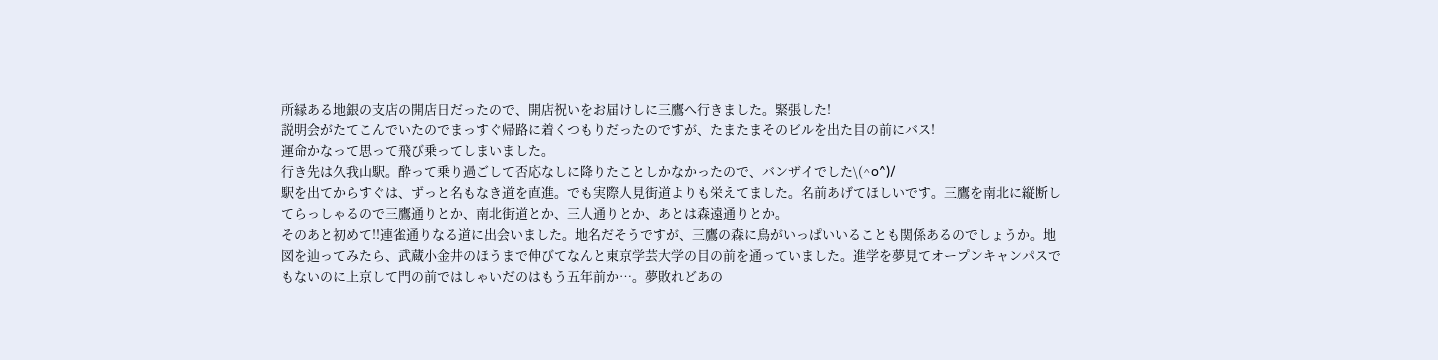所縁ある地銀の支店の開店日だったので、開店祝いをお届けしに三鷹へ行きました。緊張した!
説明会がたてこんでいたのでまっすぐ帰路に着くつもりだったのですが、たまたまそのビルを出た目の前にバス!
運命かなって思って飛び乗ってしまいました。
行き先は久我山駅。酔って乗り過ごして否応なしに降りたことしかなかったので、バンザイでした\(^o^)/
駅を出てからすぐは、ずっと名もなき道を直進。でも実際人見街道よりも栄えてました。名前あげてほしいです。三鷹を南北に縦断してらっしゃるので三鷹通りとか、南北街道とか、三人通りとか、あとは森遠通りとか。
そのあと初めて!!連雀通りなる道に出会いました。地名だそうですが、三鷹の森に鳥がいっぱいいることも関係あるのでしょうか。地図を辿ってみたら、武蔵小金井のほうまで伸びてなんと東京学芸大学の目の前を通っていました。進学を夢見てオープンキャンパスでもないのに上京して門の前ではしゃいだのはもう五年前か…。夢敗れどあの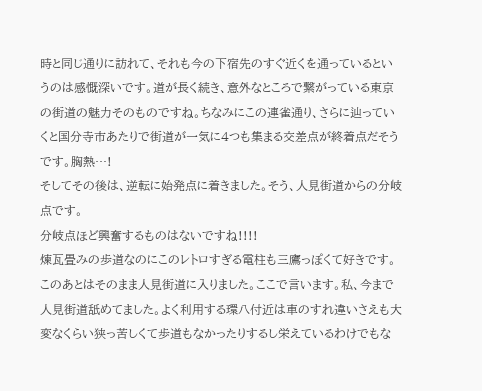時と同じ通りに訪れて、それも今の下宿先のすぐ近くを通っているというのは感慨深いです。道が長く続き、意外なところで繋がっている東京の街道の魅力そのものですね。ちなみにこの連雀通り、さらに辿っていくと国分寺市あたりで街道が一気に4つも集まる交差点が終着点だそうです。胸熱…!
そしてその後は、逆転に始発点に着きました。そう、人見街道からの分岐点です。
分岐点ほど興奮するものはないですね!!!!
煉瓦畳みの歩道なのにこのレトロすぎる電柱も三鷹っぽくて好きです。
このあとはそのまま人見街道に入りました。ここで言います。私、今まで人見街道舐めてました。よく利用する環八付近は車のすれ違いさえも大変なくらい狭っ苦しくて歩道もなかったりするし栄えているわけでもな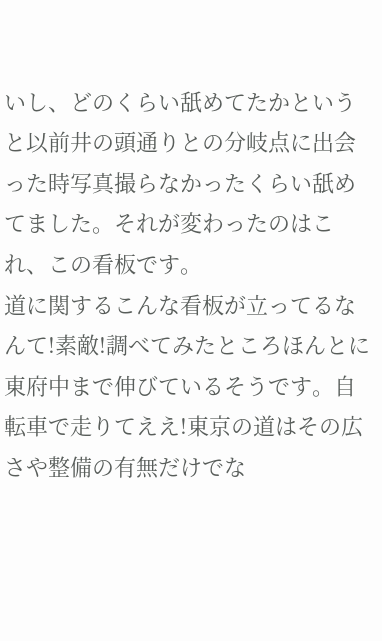いし、どのくらい舐めてたかというと以前井の頭通りとの分岐点に出会った時写真撮らなかったくらい舐めてました。それが変わったのはこれ、この看板です。
道に関するこんな看板が立ってるなんて!素敵!調べてみたところほんとに東府中まで伸びているそうです。自転車で走りてええ!東京の道はその広さや整備の有無だけでな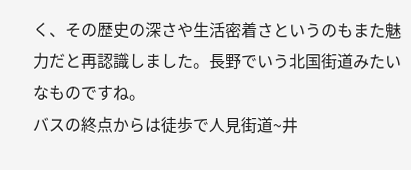く、その歴史の深さや生活密着さというのもまた魅力だと再認識しました。長野でいう北国街道みたいなものですね。
バスの終点からは徒歩で人見街道~井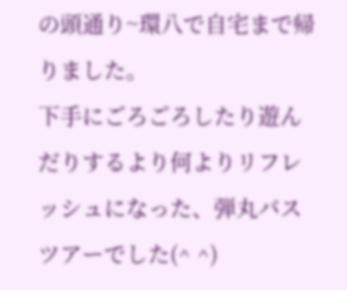の頭通り~環八で自宅まで帰りました。
下手にごろごろしたり遊んだりするより何よりリフレッシュになった、弾丸バスツアーでした(^ ^)